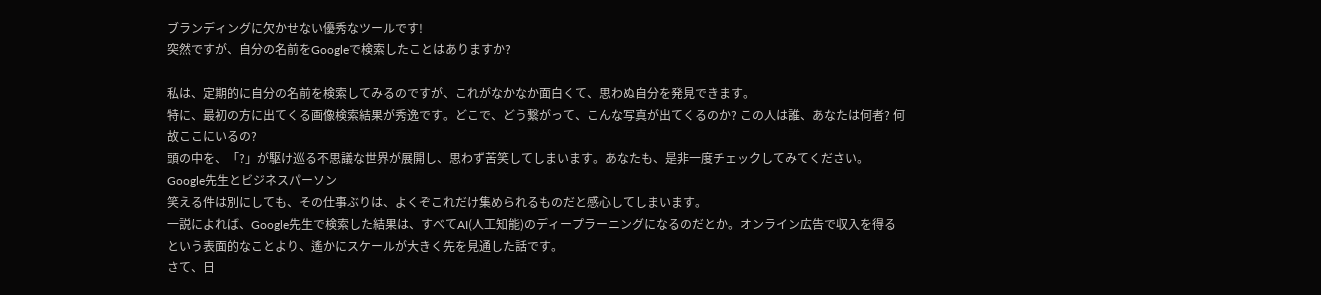ブランディングに欠かせない優秀なツールです!
突然ですが、自分の名前をGoogleで検索したことはありますか?

私は、定期的に自分の名前を検索してみるのですが、これがなかなか面白くて、思わぬ自分を発見できます。
特に、最初の方に出てくる画像検索結果が秀逸です。どこで、どう繋がって、こんな写真が出てくるのか? この人は誰、あなたは何者? 何故ここにいるの?
頭の中を、「?」が駆け巡る不思議な世界が展開し、思わず苦笑してしまいます。あなたも、是非一度チェックしてみてください。
Google先生とビジネスパーソン
笑える件は別にしても、その仕事ぶりは、よくぞこれだけ集められるものだと感心してしまいます。
一説によれば、Google先生で検索した結果は、すべてAI(人工知能)のディープラーニングになるのだとか。オンライン広告で収入を得るという表面的なことより、遙かにスケールが大きく先を見通した話です。
さて、日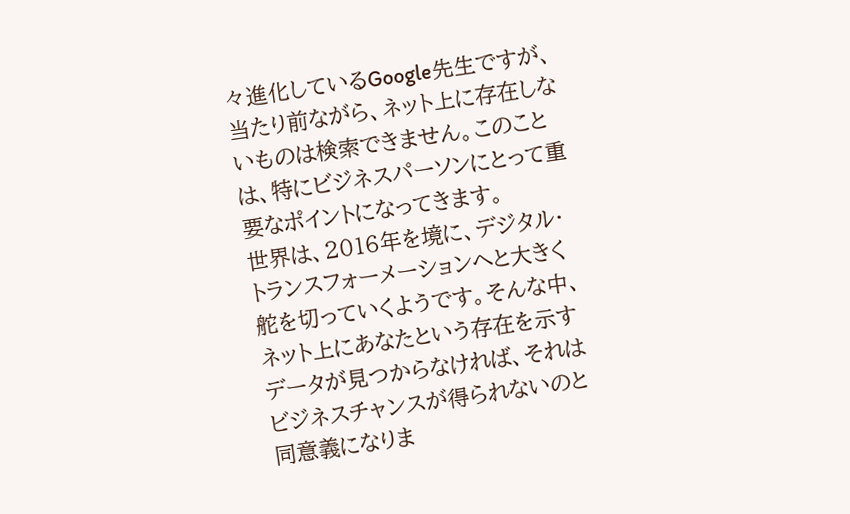々進化しているGoogle先生ですが、当たり前ながら、ネット上に存在しないものは検索できません。このことは、特にビジネスパーソンにとって重要なポイントになってきます。
世界は、2016年を境に、デジタル・トランスフォーメーションへと大きく舵を切っていくようです。そんな中、ネット上にあなたという存在を示すデータが見つからなければ、それはビジネスチャンスが得られないのと同意義になりま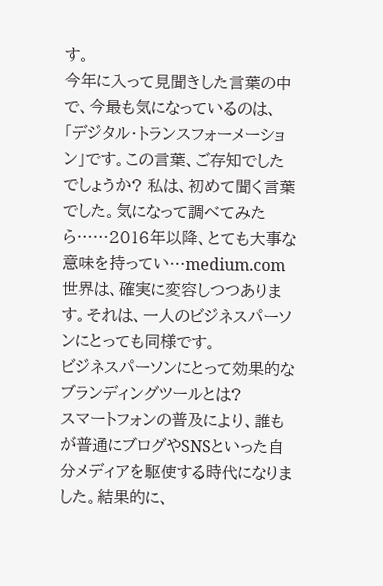す。
今年に入って見聞きした言葉の中で、今最も気になっているのは、「デジタル・トランスフォーメーション」です。この言葉、ご存知でしたでしょうか? 私は、初めて聞く言葉でした。気になって調べてみたら……2016年以降、とても大事な意味を持ってい…medium.com
世界は、確実に変容しつつあります。それは、一人のビジネスパーソンにとっても同様です。
ビジネスパーソンにとって効果的なブランディングツールとは?
スマートフォンの普及により、誰もが普通にブログやSNSといった自分メディアを駆使する時代になりました。結果的に、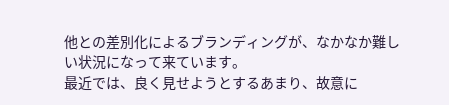他との差別化によるブランディングが、なかなか難しい状況になって来ています。
最近では、良く見せようとするあまり、故意に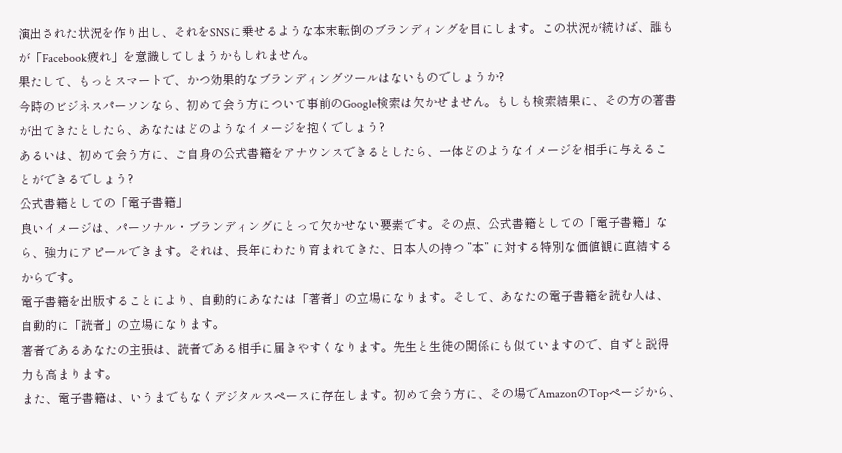演出された状況を作り出し、それをSNSに乗せるような本末転倒のブランディングを目にします。この状況が続けば、誰もが「Facebook疲れ」を意識してしまうかもしれません。
果たして、もっとスマートで、かつ効果的なブランディングツールはないものでしょうか?
今時のビジネスパーソンなら、初めて会う方について事前のGoogle検索は欠かせません。もしも検索結果に、その方の著書が出てきたとしたら、あなたはどのようなイメージを抱くでしょう?
あるいは、初めて会う方に、ご自身の公式書籍をアナウンスできるとしたら、一体どのようなイメージを相手に与えることができるでしょう?
公式書籍としての「電子書籍」
良いイメージは、パーソナル・ブランディングにとって欠かせない要素です。その点、公式書籍としての「電子書籍」なら、強力にアピールできます。それは、長年にわたり育まれてきた、日本人の持つ ”本” に対する特別な価値観に直結するからです。
電子書籍を出版することにより、自動的にあなたは「著者」の立場になります。そして、あなたの電子書籍を読む人は、自動的に「読者」の立場になります。
著者であるあなたの主張は、読者である相手に届きやすくなります。先生と生徒の関係にも似ていますので、自ずと説得力も高まります。
また、電子書籍は、いうまでもなくデジタルスペースに存在します。初めて会う方に、その場でAmazonのTopページから、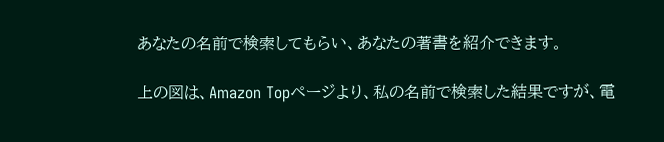あなたの名前で検索してもらい、あなたの著書を紹介できます。

上の図は、Amazon Topページより、私の名前で検索した結果ですが、電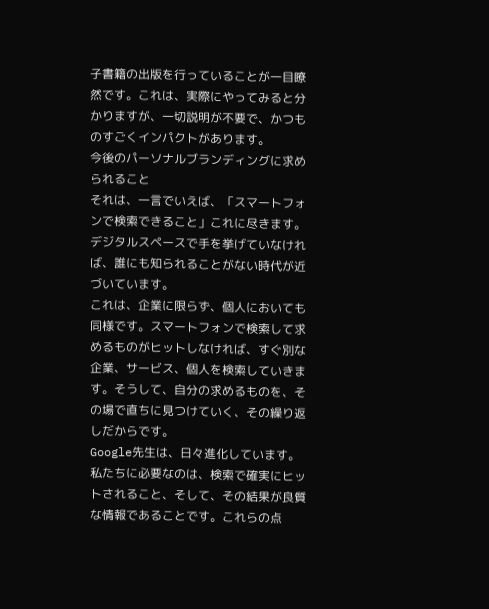子書籍の出版を行っていることが一目瞭然です。これは、実際にやってみると分かりますが、一切説明が不要で、かつものすごくインパクトがあります。
今後のパーソナルブランディングに求められること
それは、一言でいえば、「スマートフォンで検索できること」これに尽きます。デジタルスペースで手を挙げていなければ、誰にも知られることがない時代が近づいています。
これは、企業に限らず、個人においても同様です。スマートフォンで検索して求めるものがヒットしなければ、すぐ別な企業、サービス、個人を検索していきます。そうして、自分の求めるものを、その場で直ちに見つけていく、その繰り返しだからです。
Google先生は、日々進化しています。私たちに必要なのは、検索で確実にヒットされること、そして、その結果が良質な情報であることです。これらの点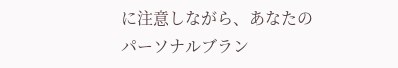に注意しながら、あなたのパーソナルブラン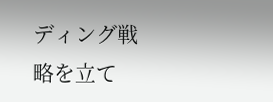ディング戦略を立て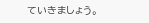ていきましょう。